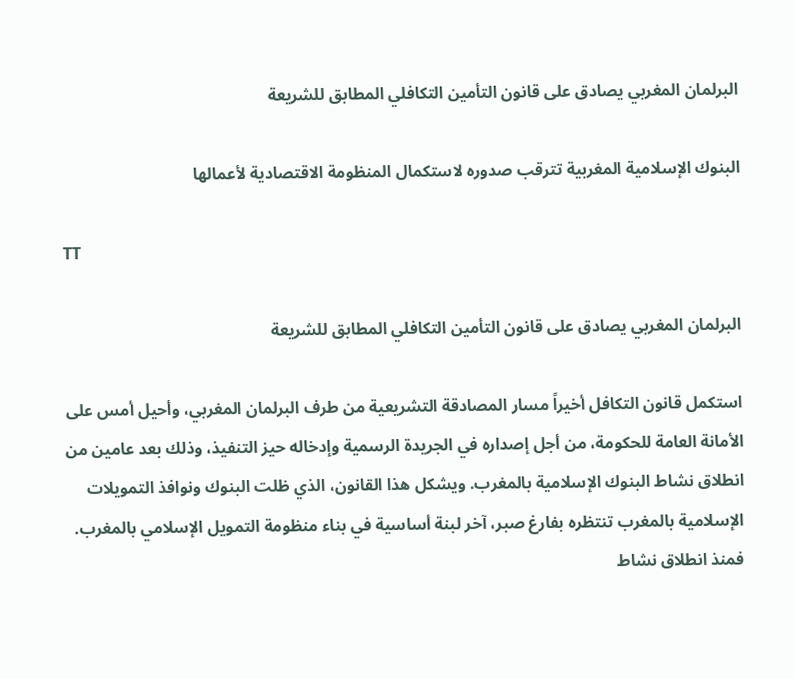البرلمان المغربي يصادق على قانون التأمين التكافلي المطابق للشريعة

البنوك الإسلامية المغربية تترقب صدوره لاستكمال المنظومة الاقتصادية لأعمالها

TT

البرلمان المغربي يصادق على قانون التأمين التكافلي المطابق للشريعة

استكمل قانون التكافل أخيراً مسار المصادقة التشريعية من طرف البرلمان المغربي، وأحيل أمس على الأمانة العامة للحكومة، من أجل إصداره في الجريدة الرسمية وإدخاله حيز التنفيذ، وذلك بعد عامين من انطلاق نشاط البنوك الإسلامية بالمغرب. ويشكل هذا القانون، الذي ظلت البنوك ونوافذ التمويلات الإسلامية بالمغرب تنتظره بفارغ صبر، آخر لبنة أساسية في بناء منظومة التمويل الإسلامي بالمغرب.
فمنذ انطلاق نشاط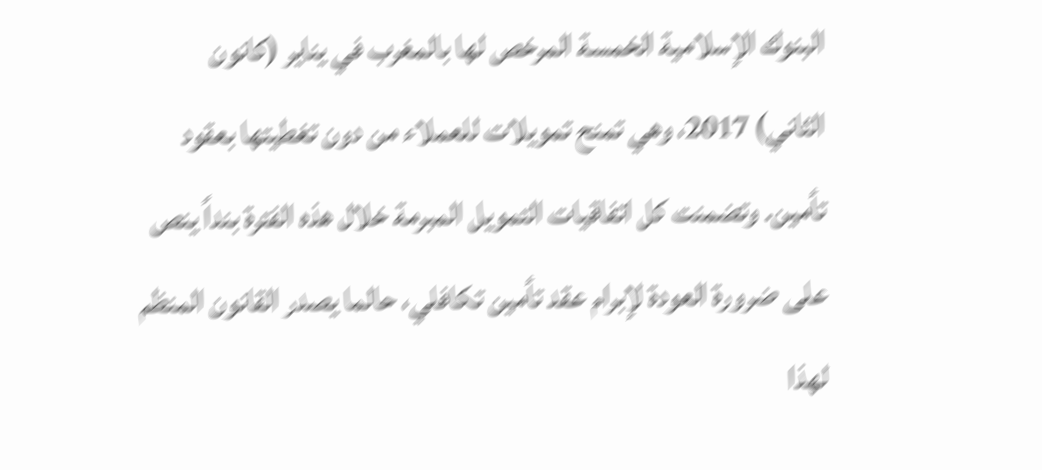البنوك الإسلامية الخمسة المرخص لها بالمغرب في يناير (كانون الثاني) 2017، وهي تمنح تمويلات للعملاء من دون تغطيتها بعقود تأمين. وتضمنت كل اتفاقيات التمويل المبرمة خلال هذه الفترة بنداً ينص على ضرورة العودة لإبرام عقد تأمين تكافلي، حالما يصدر القانون المنظم لهذا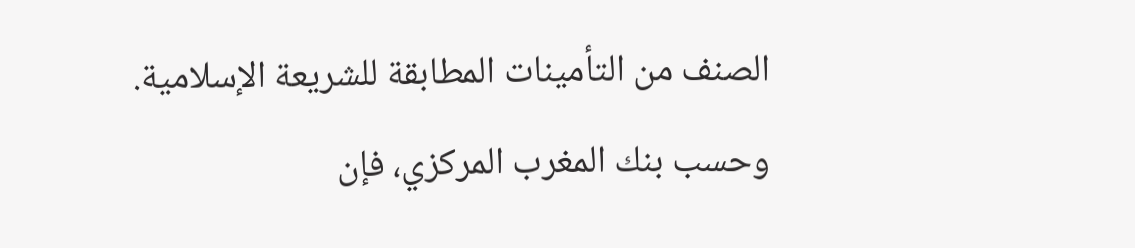الصنف من التأمينات المطابقة للشريعة الإسلامية.
وحسب بنك المغرب المركزي، فإن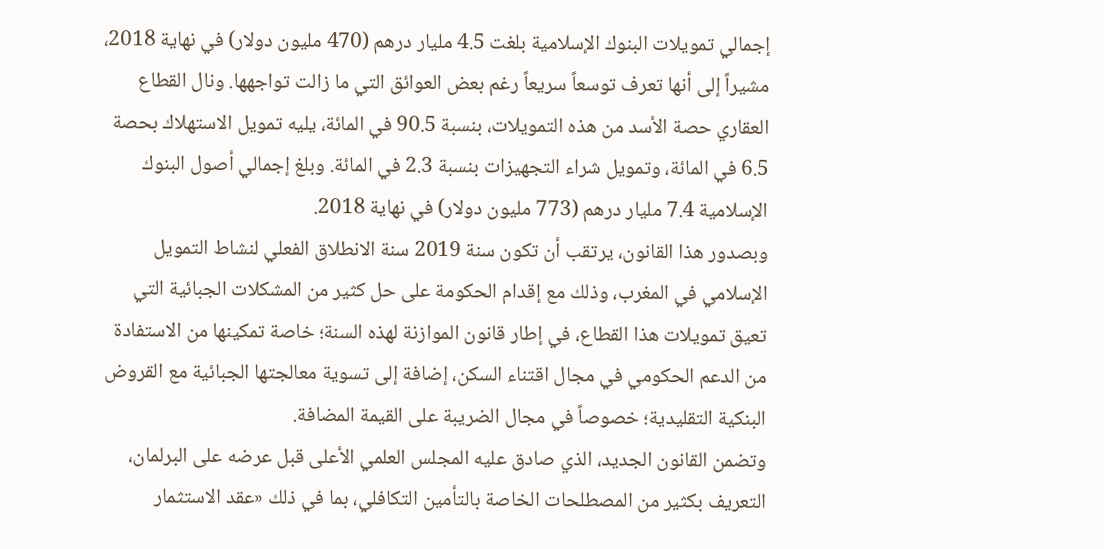إجمالي تمويلات البنوك الإسلامية بلغت 4.5 مليار درهم (470 مليون دولار) في نهاية 2018، مشيراً إلى أنها تعرف توسعاً سريعاً رغم بعض العوائق التي ما زالت تواجهها. ونال القطاع العقاري حصة الأسد من هذه التمويلات، بنسبة 90.5 في المائة، يليه تمويل الاستهلاك بحصة 6.5 في المائة، وتمويل شراء التجهيزات بنسبة 2.3 في المائة. وبلغ إجمالي أصول البنوك الإسلامية 7.4 مليار درهم (773 مليون دولار) في نهاية 2018.
وبصدور هذا القانون، يرتقب أن تكون سنة 2019 سنة الانطلاق الفعلي لنشاط التمويل الإسلامي في المغرب، وذلك مع إقدام الحكومة على حل كثير من المشكلات الجبائية التي تعيق تمويلات هذا القطاع، في إطار قانون الموازنة لهذه السنة؛ خاصة تمكينها من الاستفادة من الدعم الحكومي في مجال اقتناء السكن، إضافة إلى تسوية معالجتها الجبائية مع القروض البنكية التقليدية؛ خصوصاً في مجال الضريبة على القيمة المضافة.
وتضمن القانون الجديد، الذي صادق عليه المجلس العلمي الأعلى قبل عرضه على البرلمان، التعريف بكثير من المصطلحات الخاصة بالتأمين التكافلي، بما في ذلك «عقد الاستثمار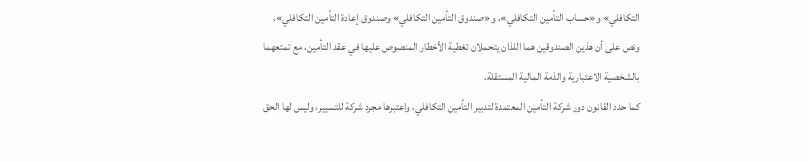التكافلي» و«حساب التأمين التكافلي»، و«صندوق التأمين التكافلي» وصندوق إعادة التأمين التكافلي»، ونص على أن هذين الصندوقين هما اللذان يتحملان تغطية الأخطار المنصوص عليها في عقد التأمين، مع تمتعهما بالشخصية الاعتبارية والذمة المالية المستقلة.
كما حدد القانون دور شركة التأمين المعتمدة لتدبير التأمين التكافلي، واعتبرها مجرد شركة للتسيير، وليس لها الحق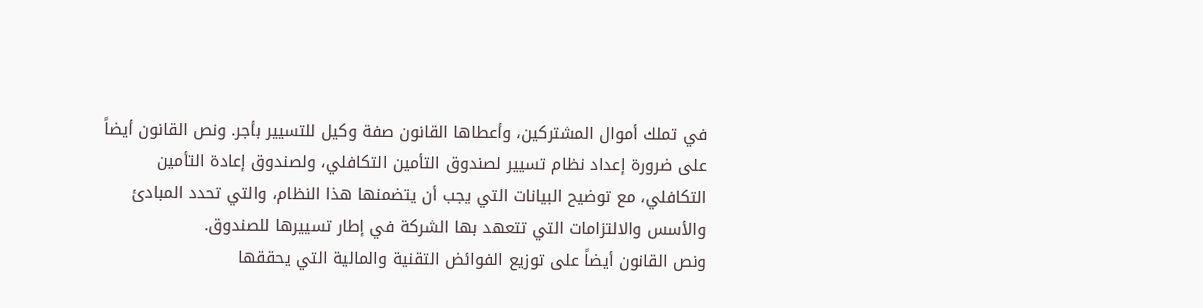في تملك أموال المشتركين، وأعطاها القانون صفة وكيل للتسيير بأجر. ونص القانون أيضاً على ضرورة إعداد نظام تسيير لصندوق التأمين التكافلي، ولصندوق إعادة التأمين التكافلي، مع توضيح البيانات التي يجب أن يتضمنها هذا النظام، والتي تحدد المبادئ والأسس والالتزامات التي تتعهد بها الشركة في إطار تسييرها للصندوق.
ونص القانون أيضاً على توزيع الفوائض التقنية والمالية التي يحققها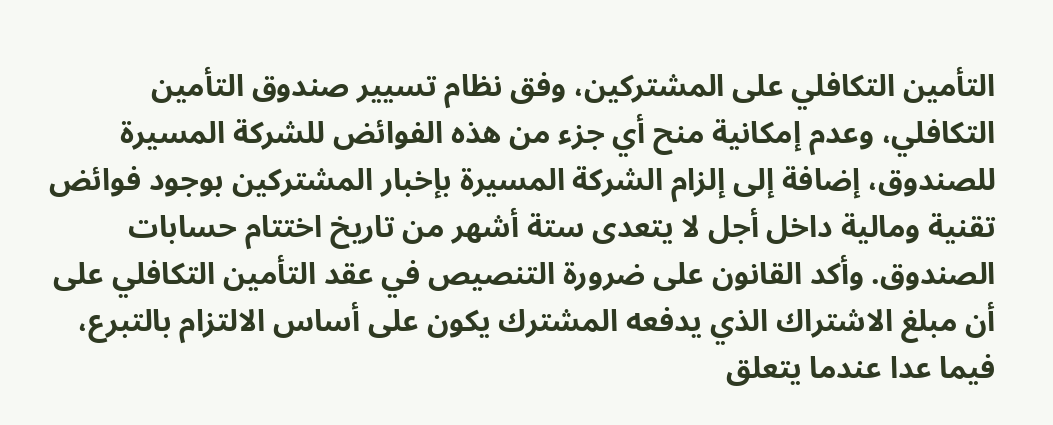التأمين التكافلي على المشتركين، وفق نظام تسيير صندوق التأمين التكافلي، وعدم إمكانية منح أي جزء من هذه الفوائض للشركة المسيرة للصندوق، إضافة إلى إلزام الشركة المسيرة بإخبار المشتركين بوجود فوائض تقنية ومالية داخل أجل لا يتعدى ستة أشهر من تاريخ اختتام حسابات الصندوق. وأكد القانون على ضرورة التنصيص في عقد التأمين التكافلي على أن مبلغ الاشتراك الذي يدفعه المشترك يكون على أساس الالتزام بالتبرع، فيما عدا عندما يتعلق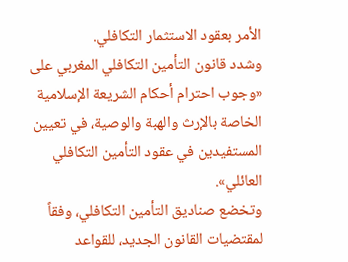الأمر بعقود الاستثمار التكافلي.
وشدد قانون التأمين التكافلي المغربي على «وجوب احترام أحكام الشريعة الإسلامية الخاصة بالإرث والهبة والوصية، في تعيين المستفيدين في عقود التأمين التكافلي العائلي».
وتخضع صناديق التأمين التكافلي، وفقاً لمقتضيات القانون الجديد، للقواعد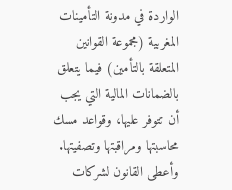الواردة في مدونة التأمينات المغربية (مجموعة القوانين المتعلقة بالتأمين) فيما يتعلق بالضمانات المالية التي يجب أن تتوفر عليها، وقواعد مسك محاسبتها ومراقبتها وتصفيتها. وأعطى القانون لشركات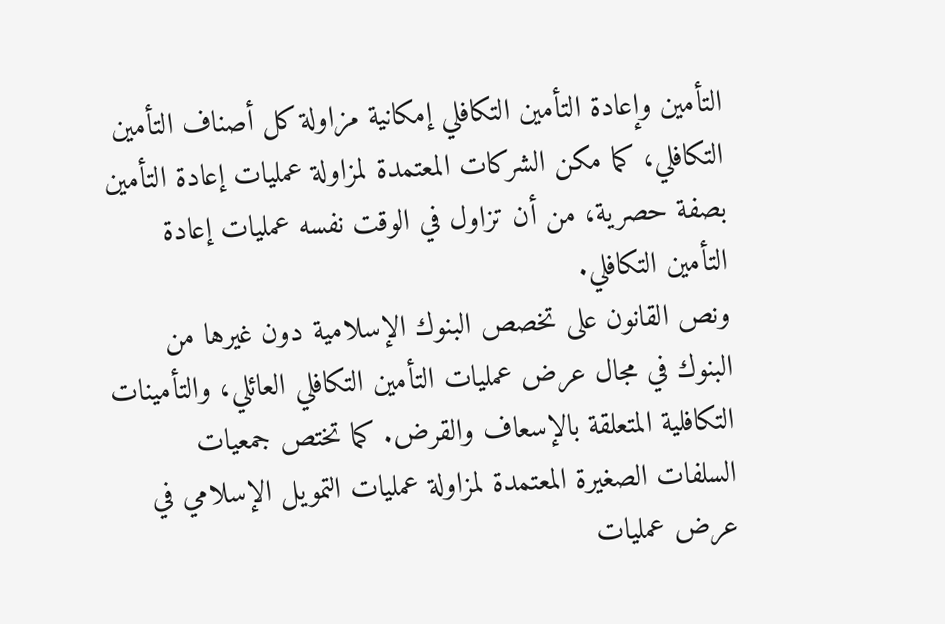التأمين وإعادة التأمين التكافلي إمكانية مزاولة كل أصناف التأمين التكافلي، كما مكن الشركات المعتمدة لمزاولة عمليات إعادة التأمين بصفة حصرية، من أن تزاول في الوقت نفسه عمليات إعادة التأمين التكافلي.
ونص القانون على تخصص البنوك الإسلامية دون غيرها من البنوك في مجال عرض عمليات التأمين التكافلي العائلي، والتأمينات التكافلية المتعلقة بالإسعاف والقرض. كما تختص جمعيات السلفات الصغيرة المعتمدة لمزاولة عمليات التمويل الإسلامي في عرض عمليات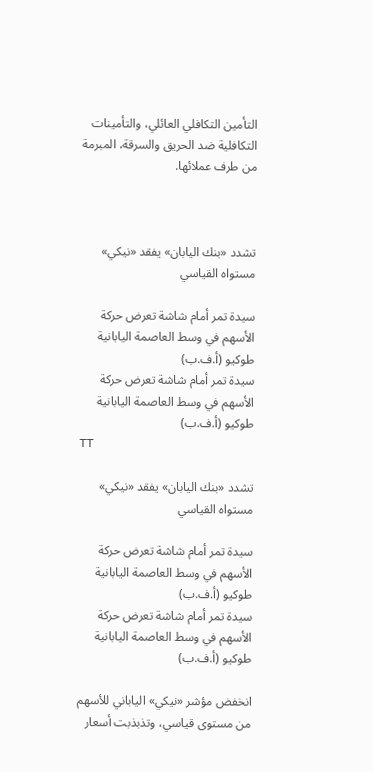التأمين التكافلي العائلي، والتأمينات التكافلية ضد الحريق والسرقة، المبرمة من طرف عملائها.



تشدد «بنك اليابان» يفقد «نيكي» مستواه القياسي

سيدة تمر أمام شاشة تعرض حركة الأسهم في وسط العاصمة اليابانية طوكيو (أ.ف.ب)
سيدة تمر أمام شاشة تعرض حركة الأسهم في وسط العاصمة اليابانية طوكيو (أ.ف.ب)
TT

تشدد «بنك اليابان» يفقد «نيكي» مستواه القياسي

سيدة تمر أمام شاشة تعرض حركة الأسهم في وسط العاصمة اليابانية طوكيو (أ.ف.ب)
سيدة تمر أمام شاشة تعرض حركة الأسهم في وسط العاصمة اليابانية طوكيو (أ.ف.ب)

انخفض مؤشر «نيكي» الياباني للأسهم من مستوى قياسي، وتذبذبت أسعار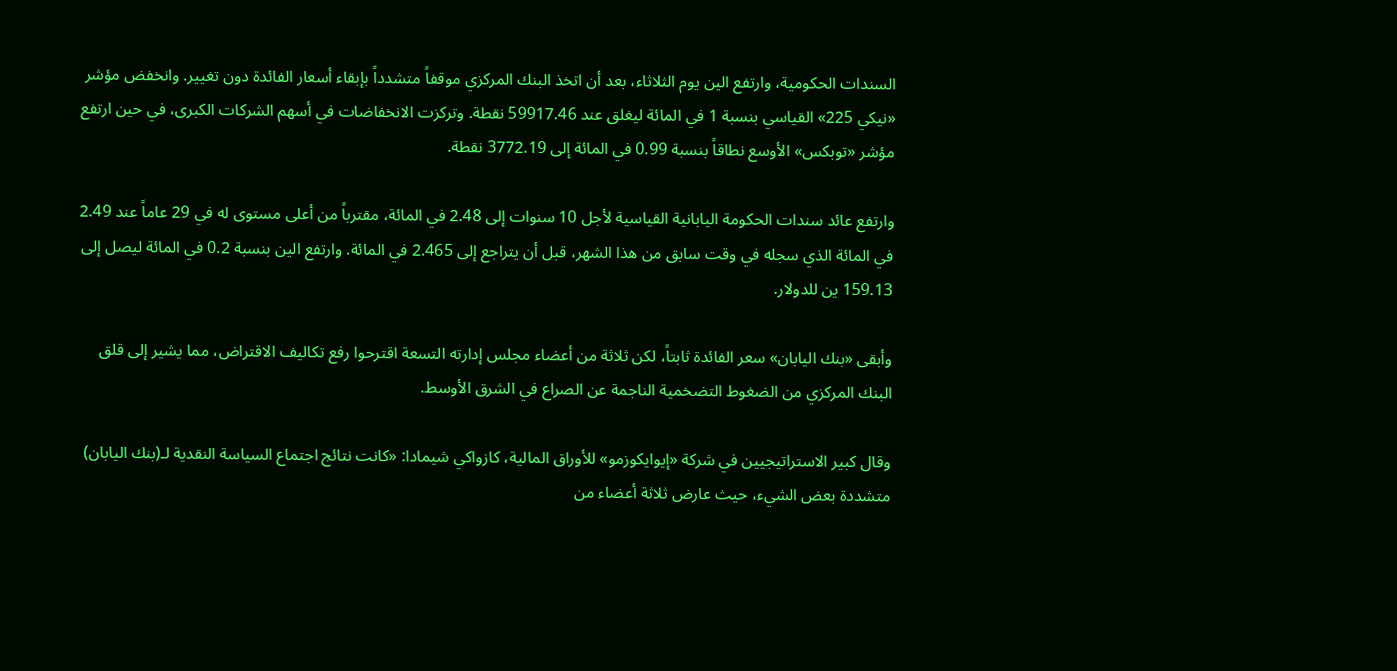السندات الحكومية، وارتفع الين يوم الثلاثاء، بعد أن اتخذ البنك المركزي موقفاً متشدداً بإبقاء أسعار الفائدة دون تغيير. وانخفض مؤشر «نيكي 225» القياسي بنسبة 1 في المائة ليغلق عند 59917.46 نقطة. وتركزت الانخفاضات في أسهم الشركات الكبرى، في حين ارتفع مؤشر «توبكس» الأوسع نطاقاً بنسبة 0.99 في المائة إلى 3772.19 نقطة.

وارتفع عائد سندات الحكومة اليابانية القياسية لأجل 10 سنوات إلى 2.48 في المائة، مقترباً من أعلى مستوى له في 29 عاماً عند 2.49 في المائة الذي سجله في وقت سابق من هذا الشهر، قبل أن يتراجع إلى 2.465 في المائة. وارتفع الين بنسبة 0.2 في المائة ليصل إلى 159.13 ين للدولار.

وأبقى «بنك اليابان» سعر الفائدة ثابتاً، لكن ثلاثة من أعضاء مجلس إدارته التسعة اقترحوا رفع تكاليف الاقتراض، مما يشير إلى قلق البنك المركزي من الضغوط التضخمية الناجمة عن الصراع في الشرق الأوسط.

وقال كبير الاستراتيجيين في شركة «إيوايكوزمو» للأوراق المالية، كازواكي شيمادا: «كانت نتائج اجتماع السياسة النقدية لـ(بنك اليابان) متشددة بعض الشيء، حيث عارض ثلاثة أعضاء من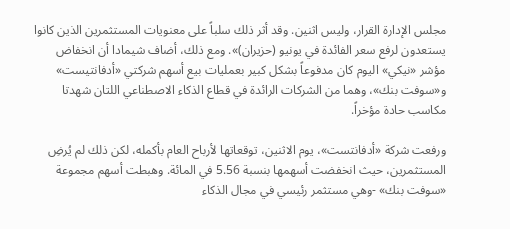مجلس الإدارة القرار، وليس اثنين. وقد أثر ذلك سلباً على معنويات المستثمرين الذين كانوا يستعدون لرفع سعر الفائدة في يونيو (حزيران)». ومع ذلك، أضاف شيمادا أن انخفاض مؤشر «نيكي» اليوم كان مدفوعاً بشكل كبير بعمليات بيع أسهم شركتي «أدفانتيست» و«سوفت بنك»، وهما من الشركات الرائدة في قطاع الذكاء الاصطناعي اللتان شهدتا مكاسب حادة مؤخراً.

ورفعت شركة «أدفانتست»، يوم الاثنين، توقعاتها لأرباح العام بأكمله، لكن ذلك لم يُرضِ المستثمرين، حيث انخفضت أسهمها بنسبة 5.56 في المائة. وهبطت أسهم مجموعة «سوفت بنك» -وهي مستثمر رئيسي في مجال الذكاء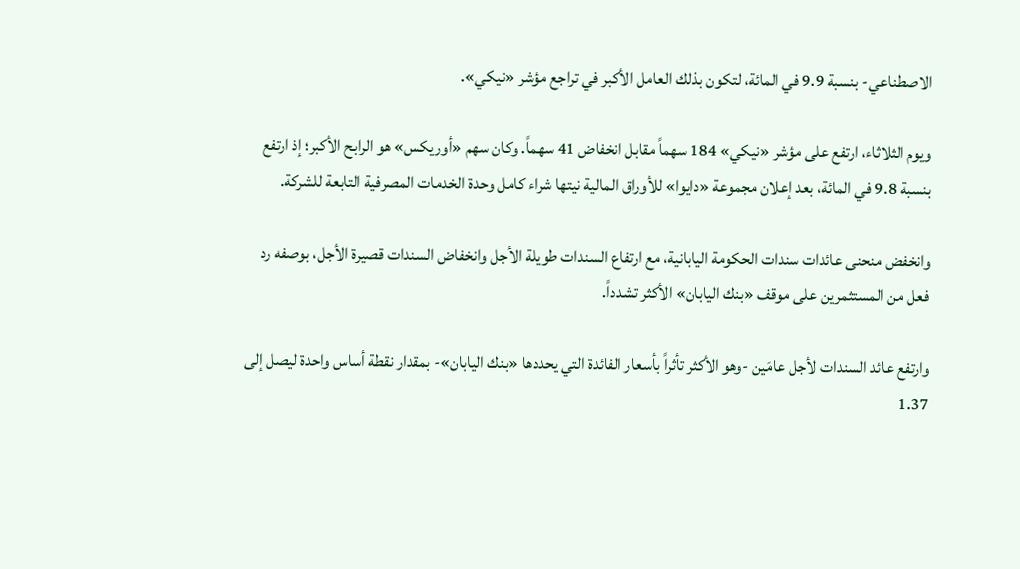الاصطناعي- بنسبة 9.9 في المائة، لتكون بذلك العامل الأكبر في تراجع مؤشر «نيكي».

ويوم الثلاثاء، ارتفع على مؤشر «نيكي» 184 سهماً مقابل انخفاض 41 سهماً. وكان سهم «أوريكس» هو الرابح الأكبر؛ إذ ارتفع بنسبة 9.8 في المائة، بعد إعلان مجموعة «دايوا» للأوراق المالية نيتها شراء كامل وحدة الخدمات المصرفية التابعة للشركة.

وانخفض منحنى عائدات سندات الحكومة اليابانية، مع ارتفاع السندات طويلة الأجل وانخفاض السندات قصيرة الأجل، بوصفه رد فعل من المستثمرين على موقف «بنك اليابان» الأكثر تشدداً.

وارتفع عائد السندات لأجل عامَين -وهو الأكثر تأثراً بأسعار الفائدة التي يحددها «بنك اليابان»- بمقدار نقطة أساس واحدة ليصل إلى 1.37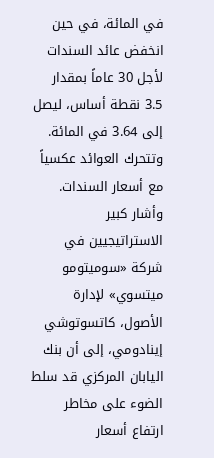في المائة، في حين انخفض عائد السندات لأجل 30 عاماً بمقدار 3.5 نقطة أساس، ليصل إلى 3.64 في المائة. وتتحرك العوائد عكسياً مع أسعار السندات. وأشار كبير الاستراتيجيين في شركة «سوميتومو ميتسوي» لإدارة الأصول، كاتسوتوشي إينادومي، إلى أن بنك اليابان المركزي قد سلط الضوء على مخاطر ارتفاع أسعار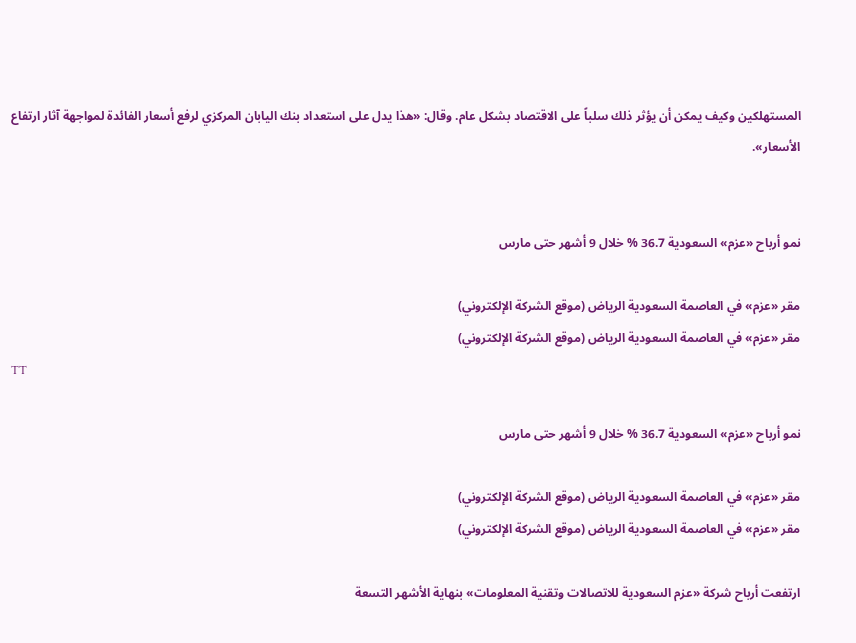المستهلكين وكيف يمكن أن يؤثر ذلك سلباً على الاقتصاد بشكل عام. وقال: «هذا يدل على استعداد بنك اليابان المركزي لرفع أسعار الفائدة لمواجهة آثار ارتفاع الأسعار».


نمو أرباح «عزم» السعودية 36.7 % خلال 9 أشهر حتى مارس

مقر «عزم» في العاصمة السعودية الرياض (موقع الشركة الإلكتروني)
مقر «عزم» في العاصمة السعودية الرياض (موقع الشركة الإلكتروني)
TT

نمو أرباح «عزم» السعودية 36.7 % خلال 9 أشهر حتى مارس

مقر «عزم» في العاصمة السعودية الرياض (موقع الشركة الإلكتروني)
مقر «عزم» في العاصمة السعودية الرياض (موقع الشركة الإلكتروني)

ارتفعت أرباح شركة «عزم السعودية للاتصالات وتقنية المعلومات» بنهاية الأشهر التسعة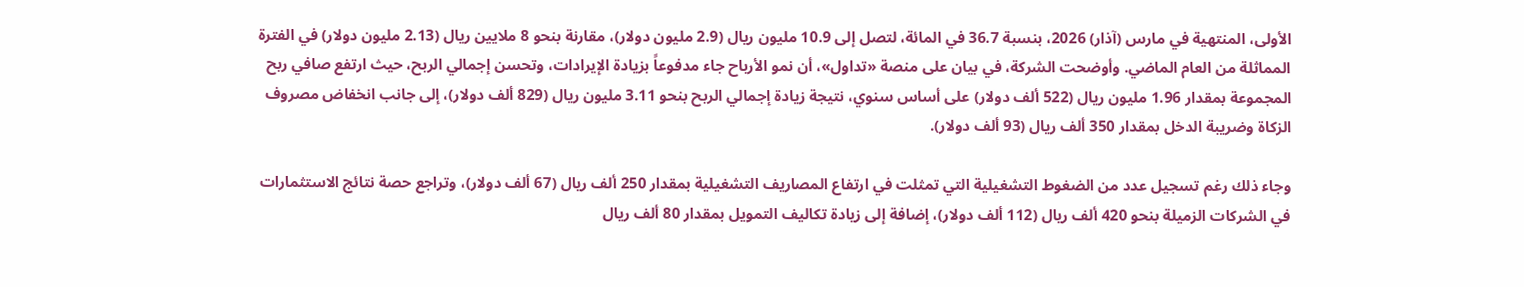الأولى، المنتهية في مارس (آذار) 2026، بنسبة 36.7 في المائة، لتصل إلى 10.9 مليون ريال (2.9 مليون دولار)، مقارنة بنحو 8 ملايين ريال (2.13 مليون دولار) في الفترة المماثلة من العام الماضي. وأوضحت الشركة، في بيان على منصة «تداول»، أن نمو الأرباح جاء مدفوعاً بزيادة الإيرادات، وتحسن إجمالي الربح، حيث ارتفع صافي ربح المجموعة بمقدار 1.96 مليون ريال (522 ألف دولار) على أساس سنوي، نتيجة زيادة إجمالي الربح بنحو 3.11 مليون ريال (829 ألف دولار)، إلى جانب انخفاض مصروف الزكاة وضريبة الدخل بمقدار 350 ألف ريال (93 ألف دولار).

وجاء ذلك رغم تسجيل عدد من الضغوط التشغيلية التي تمثلت في ارتفاع المصاريف التشغيلية بمقدار 250 ألف ريال (67 ألف دولار)، وتراجع حصة نتائج الاستثمارات في الشركات الزميلة بنحو 420 ألف ريال (112 ألف دولار)، إضافة إلى زيادة تكاليف التمويل بمقدار 80 ألف ريال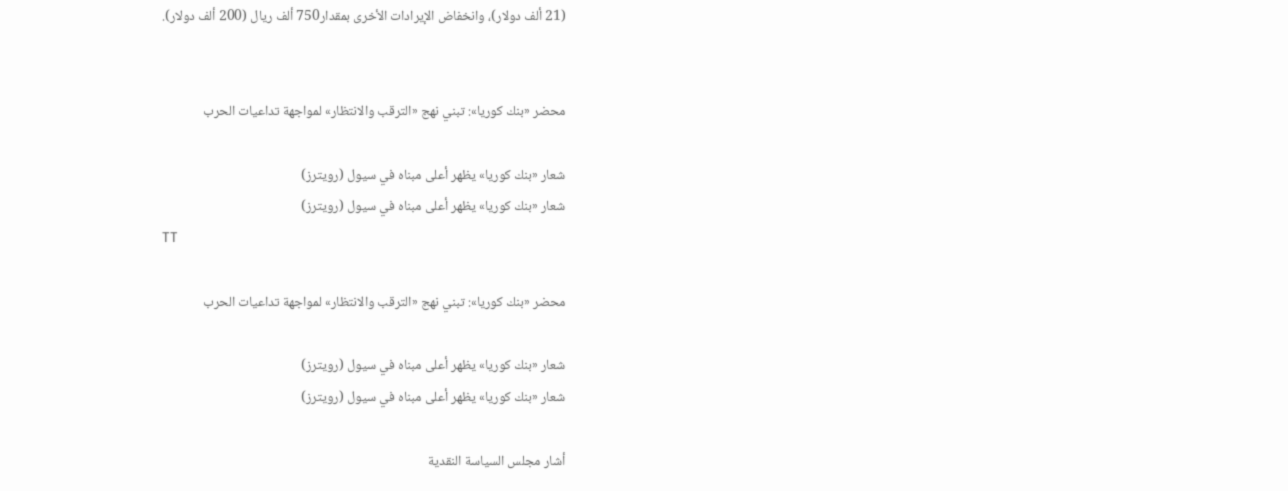(21 ألف دولار)، وانخفاض الإيرادات الأخرى بمقدار750 ألف ريال (200 ألف دولار).


محضر «بنك كوريا»: تبني نهج «الترقب والانتظار» لمواجهة تداعيات الحرب

شعار «بنك كوريا» يظهر أعلى مبناه في سيول (رويترز)
شعار «بنك كوريا» يظهر أعلى مبناه في سيول (رويترز)
TT

محضر «بنك كوريا»: تبني نهج «الترقب والانتظار» لمواجهة تداعيات الحرب

شعار «بنك كوريا» يظهر أعلى مبناه في سيول (رويترز)
شعار «بنك كوريا» يظهر أعلى مبناه في سيول (رويترز)

أشار مجلس السياسة النقدية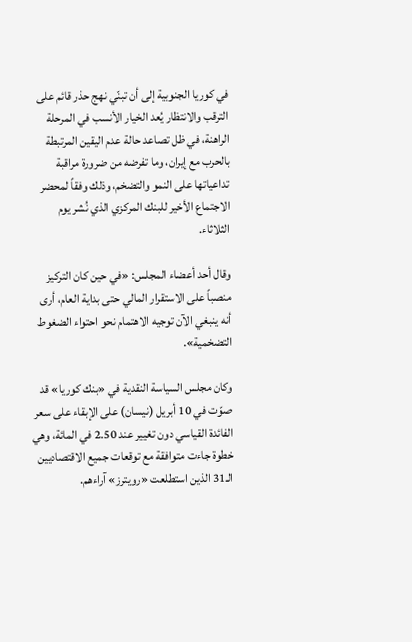في كوريا الجنوبية إلى أن تبنّي نهج حذر قائم على الترقب والانتظار يُعد الخيار الأنسب في المرحلة الراهنة، في ظل تصاعد حالة عدم اليقين المرتبطة بالحرب مع إيران، وما تفرضه من ضرورة مراقبة تداعياتها على النمو والتضخم، وذلك وفقاً لمحضر الاجتماع الأخير للبنك المركزي الذي نُشر يوم الثلاثاء.

وقال أحد أعضاء المجلس: «في حين كان التركيز منصباً على الاستقرار المالي حتى بداية العام، أرى أنه ينبغي الآن توجيه الاهتمام نحو احتواء الضغوط التضخمية».

وكان مجلس السياسة النقدية في «بنك كوريا» قد صوّت في 10 أبريل (نيسان) على الإبقاء على سعر الفائدة القياسي دون تغيير عند 2.50 في المائة، وهي خطوة جاءت متوافقة مع توقعات جميع الاقتصاديين الـ31 الذين استطلعت «رويترز» آراءهم.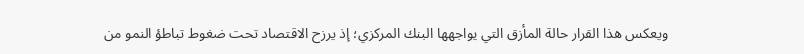ويعكس هذا القرار حالة المأزق التي يواجهها البنك المركزي؛ إذ يرزح الاقتصاد تحت ضغوط تباطؤ النمو من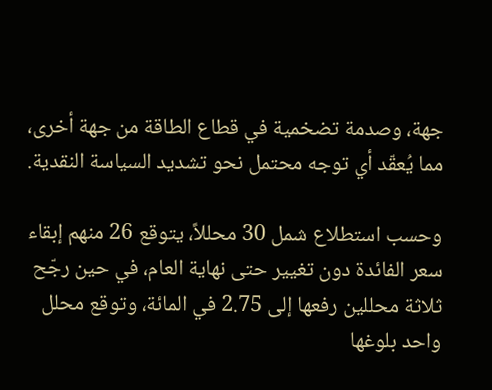جهة، وصدمة تضخمية في قطاع الطاقة من جهة أخرى، مما يُعقّد أي توجه محتمل نحو تشديد السياسة النقدية.

وحسب استطلاع شمل 30 محللاً، يتوقع 26 منهم إبقاء سعر الفائدة دون تغيير حتى نهاية العام، في حين رجّح ثلاثة محللين رفعها إلى 2.75 في المائة، وتوقع محلل واحد بلوغها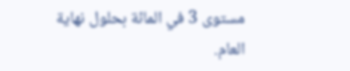مستوى 3 في المائة بحلول نهاية العام.